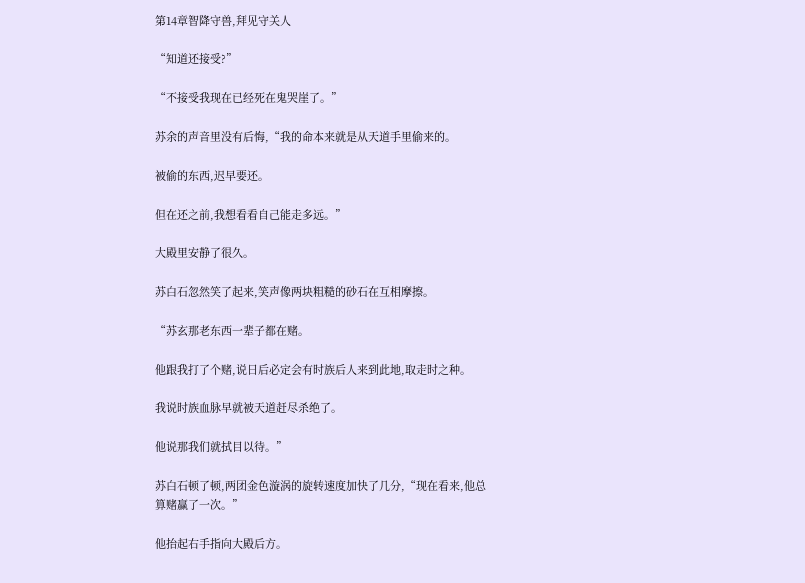第14章智降守兽,拜见守关人

“知道还接受?”

“不接受我现在已经死在鬼哭崖了。”

苏余的声音里没有后悔,“我的命本来就是从天道手里偷来的。

被偷的东西,迟早要还。

但在还之前,我想看看自己能走多远。”

大殿里安静了很久。

苏白石忽然笑了起来,笑声像两块粗糙的砂石在互相摩擦。

“苏玄那老东西一辈子都在赌。

他跟我打了个赌,说日后必定会有时族后人来到此地,取走时之种。

我说时族血脉早就被天道赶尽杀绝了。

他说那我们就拭目以待。”

苏白石顿了顿,两团金色漩涡的旋转速度加快了几分,“现在看来,他总算赌赢了一次。”

他抬起右手指向大殿后方。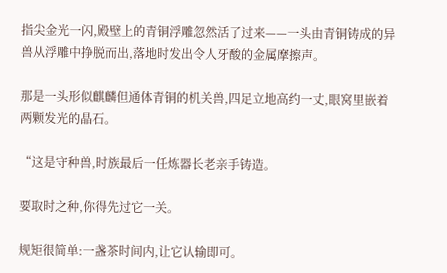指尖金光一闪,殿壁上的青铜浮雕忽然活了过来——一头由青铜铸成的异兽从浮雕中挣脱而出,落地时发出令人牙酸的金属摩擦声。

那是一头形似麒麟但通体青铜的机关兽,四足立地高约一丈,眼窝里嵌着两颗发光的晶石。

“这是守种兽,时族最后一任炼器长老亲手铸造。

要取时之种,你得先过它一关。

规矩很简单:一盏茶时间内,让它认输即可。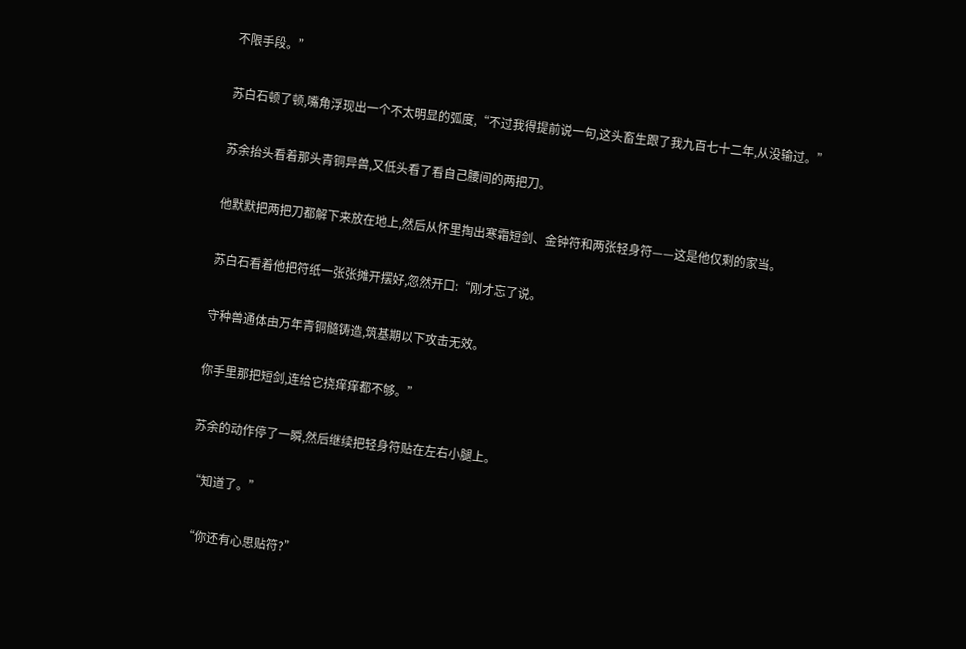不限手段。”

苏白石顿了顿,嘴角浮现出一个不太明显的弧度,“不过我得提前说一句,这头畜生跟了我九百七十二年,从没输过。”

苏余抬头看着那头青铜异兽,又低头看了看自己腰间的两把刀。

他默默把两把刀都解下来放在地上,然后从怀里掏出寒霜短剑、金钟符和两张轻身符——这是他仅剩的家当。

苏白石看着他把符纸一张张摊开摆好,忽然开口:“刚才忘了说。

守种兽通体由万年青铜髓铸造,筑基期以下攻击无效。

你手里那把短剑,连给它挠痒痒都不够。”

苏余的动作停了一瞬,然后继续把轻身符贴在左右小腿上。

“知道了。”

“你还有心思贴符?”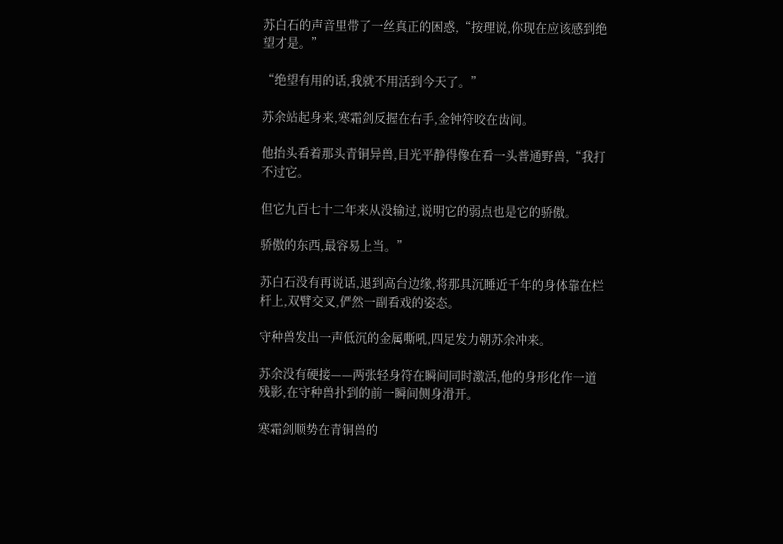苏白石的声音里带了一丝真正的困惑,“按理说,你现在应该感到绝望才是。”

“绝望有用的话,我就不用活到今天了。”

苏余站起身来,寒霜剑反握在右手,金钟符咬在齿间。

他抬头看着那头青铜异兽,目光平静得像在看一头普通野兽,“我打不过它。

但它九百七十二年来从没输过,说明它的弱点也是它的骄傲。

骄傲的东西,最容易上当。”

苏白石没有再说话,退到高台边缘,将那具沉睡近千年的身体靠在栏杆上,双臂交叉,俨然一副看戏的姿态。

守种兽发出一声低沉的金属嘶吼,四足发力朝苏余冲来。

苏余没有硬接——两张轻身符在瞬间同时激活,他的身形化作一道残影,在守种兽扑到的前一瞬间侧身滑开。

寒霜剑顺势在青铜兽的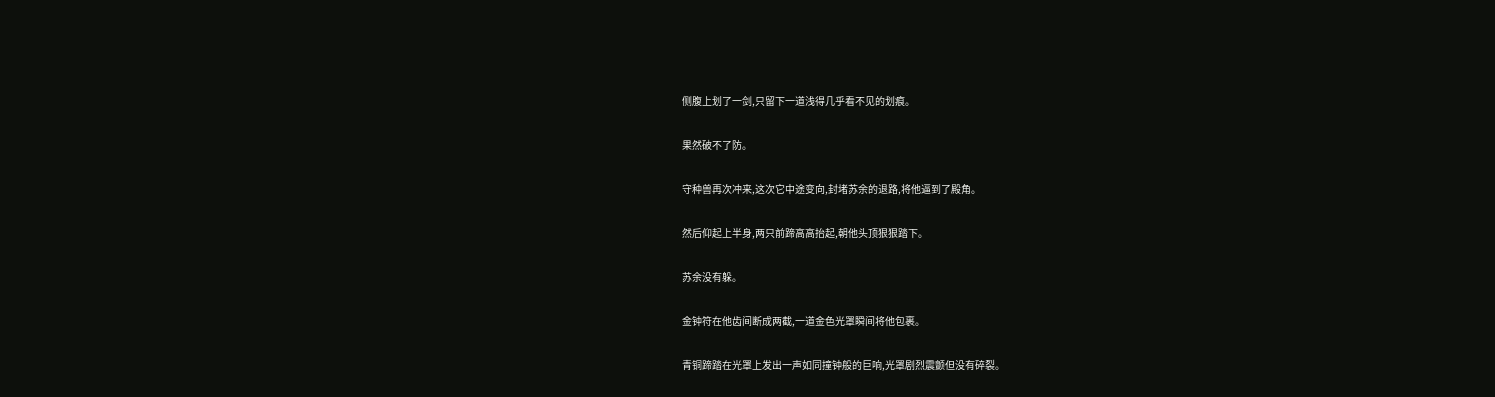侧腹上划了一剑,只留下一道浅得几乎看不见的划痕。

果然破不了防。

守种兽再次冲来,这次它中途变向,封堵苏余的退路,将他逼到了殿角。

然后仰起上半身,两只前蹄高高抬起,朝他头顶狠狠踏下。

苏余没有躲。

金钟符在他齿间断成两截,一道金色光罩瞬间将他包裹。

青铜蹄踏在光罩上发出一声如同撞钟般的巨响,光罩剧烈震颤但没有碎裂。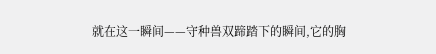就在这一瞬间——守种兽双蹄踏下的瞬间,它的胸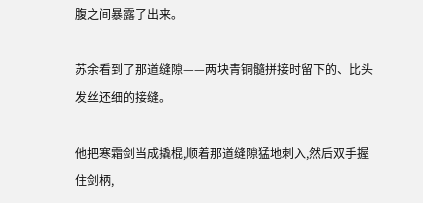腹之间暴露了出来。

苏余看到了那道缝隙——两块青铜髓拼接时留下的、比头发丝还细的接缝。

他把寒霜剑当成撬棍,顺着那道缝隙猛地刺入,然后双手握住剑柄,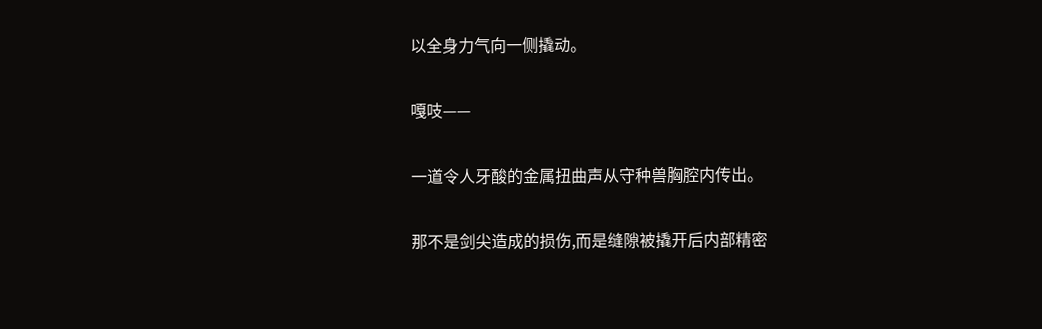以全身力气向一侧撬动。

嘎吱——

一道令人牙酸的金属扭曲声从守种兽胸腔内传出。

那不是剑尖造成的损伤,而是缝隙被撬开后内部精密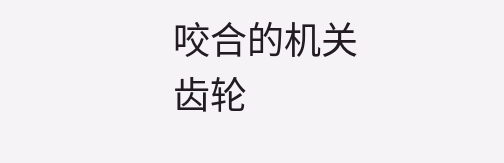咬合的机关齿轮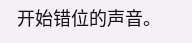开始错位的声音。